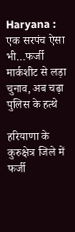Haryana : एक सरपंच ऐसा भी…फर्जी मार्कशीट से लड़ा चुनाव, अब चढ़ा पुलिस के हत्थे

हरियाणा के कुरुक्षेत्र जिले में फर्जी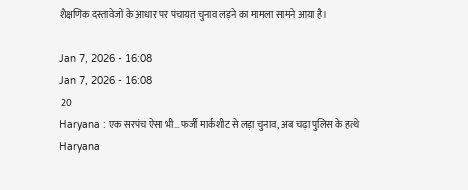शैक्षणिक दस्तावेजों के आधार पर पंचायत चुनाव लड़ने का मामला सामने आया है।

Jan 7, 2026 - 16:08
Jan 7, 2026 - 16:08
 20
Haryana : एक सरपंच ऐसा भी…फर्जी मार्कशीट से लड़ा चुनाव, अब चढ़ा पुलिस के हत्थे
Haryana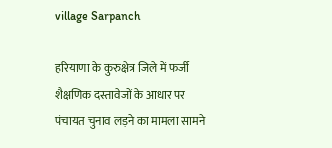village Sarpanch

हरियाणा के कुरुक्षेत्र जिले में फर्जी शैक्षणिक दस्तावेजों के आधार पर पंचायत चुनाव लड़ने का मामला सामने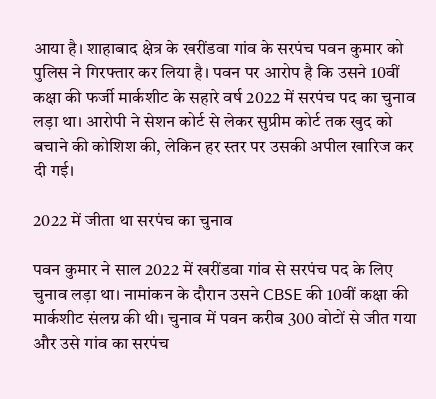आया है। शाहाबाद क्षेत्र के खरींडवा गांव के सरपंच पवन कुमार को पुलिस ने गिरफ्तार कर लिया है। पवन पर आरोप है कि उसने 10वीं कक्षा की फर्जी मार्कशीट के सहारे वर्ष 2022 में सरपंच पद का चुनाव लड़ा था। आरोपी ने सेशन कोर्ट से लेकर सुप्रीम कोर्ट तक खुद को बचाने की कोशिश की, लेकिन हर स्तर पर उसकी अपील खारिज कर दी गई।

2022 में जीता था सरपंच का चुनाव

पवन कुमार ने साल 2022 में खरींडवा गांव से सरपंच पद के लिए चुनाव लड़ा था। नामांकन के दौरान उसने CBSE की 10वीं कक्षा की मार्कशीट संलग्न की थी। चुनाव में पवन करीब 300 वोटों से जीत गया और उसे गांव का सरपंच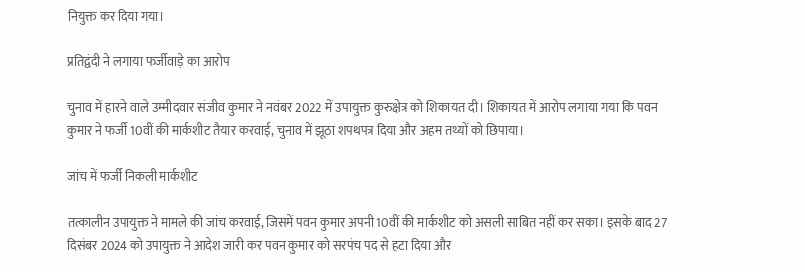नियुक्त कर दिया गया।

प्रतिद्वंदी ने लगाया फर्जीवाड़े का आरोप

चुनाव में हारने वाले उम्मीदवार संजीव कुमार ने नवंबर 2022 में उपायुक्त कुरुक्षेत्र को शिकायत दी। शिकायत में आरोप लगाया गया कि पवन कुमार ने फर्जी 10वीं की मार्कशीट तैयार करवाई, चुनाव में झूठा शपथपत्र दिया और अहम तथ्यों को छिपाया।

जांच में फर्जी निकली मार्कशीट

तत्कालीन उपायुक्त ने मामले की जांच करवाई, जिसमें पवन कुमार अपनी 10वीं की मार्कशीट को असली साबित नहीं कर सका। इसके बाद 27 दिसंबर 2024 को उपायुक्त ने आदेश जारी कर पवन कुमार को सरपंच पद से हटा दिया और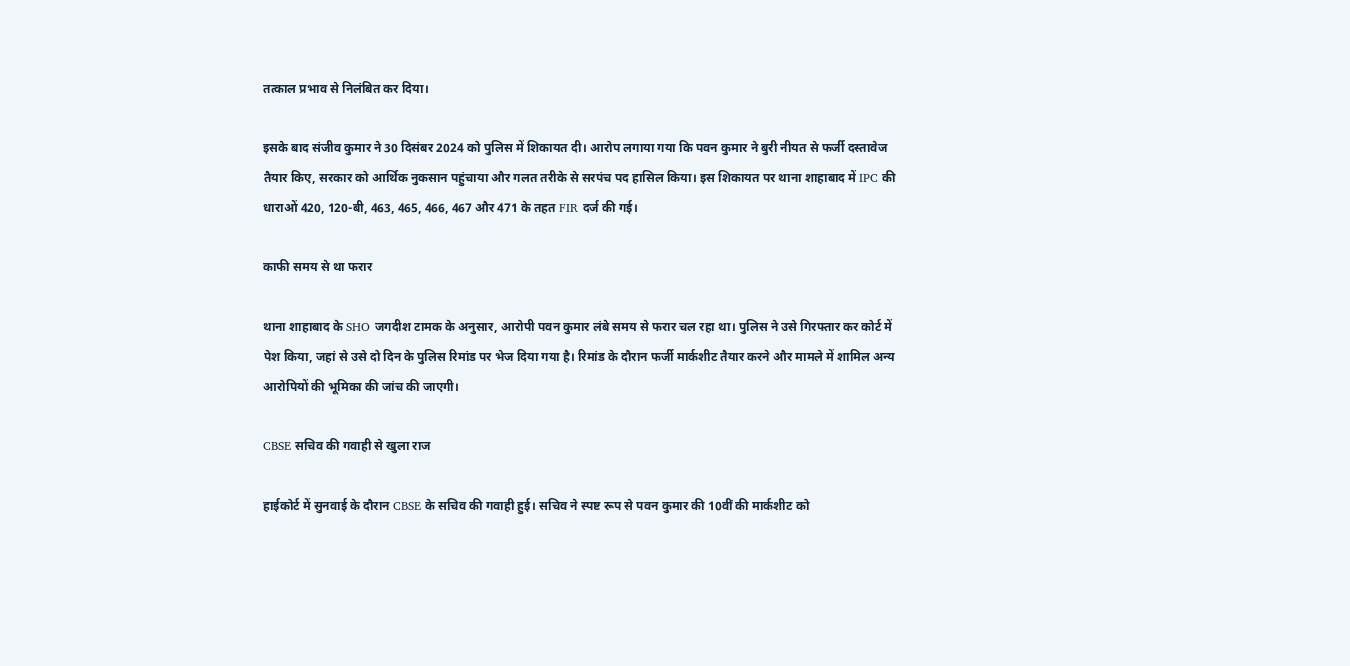तत्काल प्रभाव से निलंबित कर दिया।

इसके बाद संजीव कुमार ने 30 दिसंबर 2024 को पुलिस में शिकायत दी। आरोप लगाया गया कि पवन कुमार ने बुरी नीयत से फर्जी दस्तावेज तैयार किए, सरकार को आर्थिक नुकसान पहुंचाया और गलत तरीके से सरपंच पद हासिल किया। इस शिकायत पर थाना शाहाबाद में IPC की धाराओं 420, 120-बी, 463, 465, 466, 467 और 471 के तहत FIR दर्ज की गई।

काफी समय से था फरार

थाना शाहाबाद के SHO जगदीश टामक के अनुसार, आरोपी पवन कुमार लंबे समय से फरार चल रहा था। पुलिस ने उसे गिरफ्तार कर कोर्ट में पेश किया, जहां से उसे दो दिन के पुलिस रिमांड पर भेज दिया गया है। रिमांड के दौरान फर्जी मार्कशीट तैयार करने और मामले में शामिल अन्य आरोपियों की भूमिका की जांच की जाएगी।

CBSE सचिव की गवाही से खुला राज

हाईकोर्ट में सुनवाई के दौरान CBSE के सचिव की गवाही हुई। सचिव ने स्पष्ट रूप से पवन कुमार की 10वीं की मार्कशीट को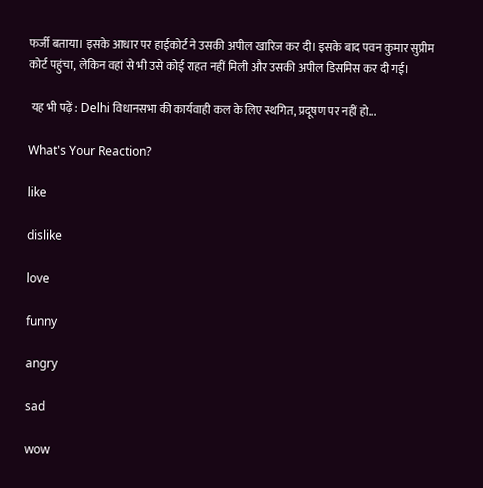फर्जी बताया। इसके आधार पर हाईकोर्ट ने उसकी अपील खारिज कर दी। इसके बाद पवन कुमार सुप्रीम कोर्ट पहुंचा, लेकिन वहां से भी उसे कोई राहत नहीं मिली और उसकी अपील डिसमिस कर दी गई।

 यह भी पढ़ें : Delhi विधानसभा की कार्यवाही कल के लिए स्थगित, प्रदूषण पर नहीं हो...

What's Your Reaction?

like

dislike

love

funny

angry

sad

wow